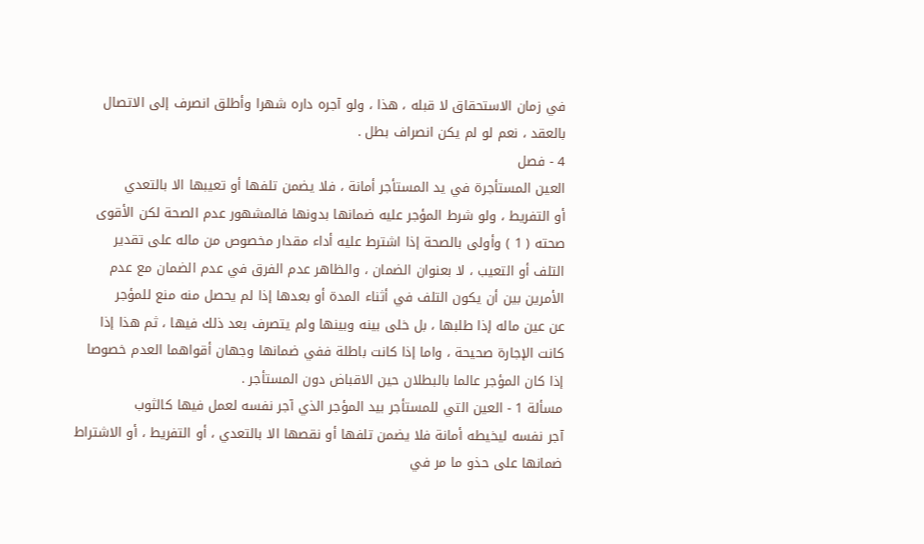في زمان الاستحقاق لا قبله ، هذا ، ولو آجره داره شهرا وأطلق انصرف إلى الاتصال
بالعقد ، نعم لو لم يكن انصراف بطل .
4 - فصل
العين المستأجرة في يد المستأجر أمانة ، فلا يضمن تلفها أو تعيبها الا بالتعدي
أو التفريط ، ولو شرط المؤجر عليه ضمانها بدونها فالمشهور عدم الصحة لكن الأقوى
صحته ( 1 ) وأولى بالصحة إذا اشترط عليه أداء مقدار مخصوص من ماله على تقدير
التلف أو التعيب ، لا بعنوان الضمان ، والظاهر عدم الفرق في عدم الضمان مع عدم
الأمرين بين أن يكون التلف في أثناء المدة أو بعدها إذا لم يحصل منه منع للمؤجر
عن عين ماله إذا طلبها ، بل خلى بينه وبينها ولم يتصرف بعد ذلك فيها ، ثم هذا إذا
كانت الإجارة صحيحة ، واما إذا كانت باطلة ففي ضمانها وجهان أقواهما العدم خصوصا
إذا كان المؤجر عالما بالبطلان حين الاقباض دون المستأجر .
مسألة 1 - العين التي للمستأجر بيد المؤجر الذي آجر نفسه لعمل فيها كالثوب
آجر نفسه ليخيطه أمانة فلا يضمن تلفها أو نقصها الا بالتعدي ، أو التفريط ، أو الاشتراط
ضمانها على حذو ما مر في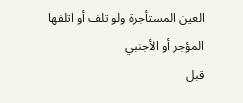العين المستأجرة ولو تلف أو اتلفها المؤجر أو الأجنبي
قبل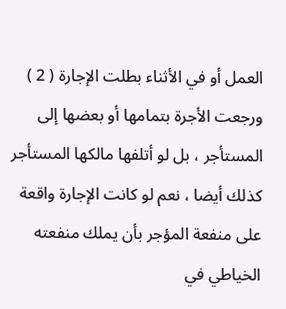العمل أو في الأثناء بطلت الإجارة ( 2 ) ورجعت الأجرة بتمامها أو بعضها إلى
المستأجر ، بل لو أتلفها مالكها المستأجر كذلك أيضا ، نعم لو كانت الإجارة واقعة
على منفعة المؤجر بأن يملك منفعته الخياطي في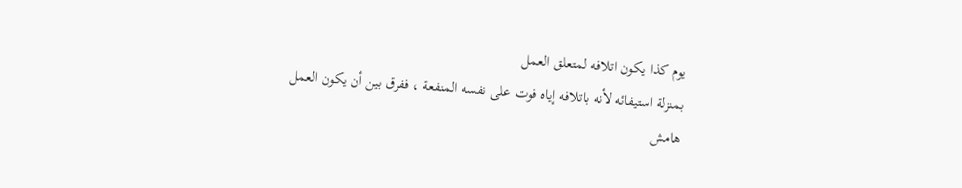يوم كذا يكون اتلافه لمتعلق العمل
بمنزلة استيفائه لأنه باتلافه إياه فوت على نفسه المنفعة ، ففرق بين أن يكون العمل
هامش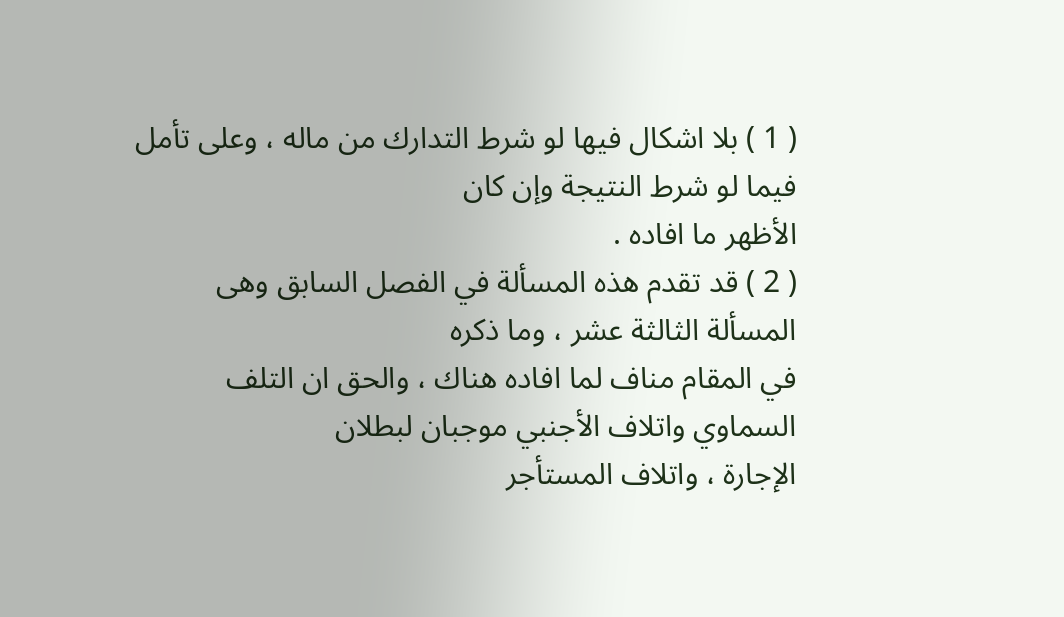( 1 ) بلا اشكال فيها لو شرط التدارك من ماله ، وعلى تأمل فيما لو شرط النتيجة وإن كان
الأظهر ما افاده .
( 2 ) قد تقدم هذه المسألة في الفصل السابق وهى المسألة الثالثة عشر ، وما ذكره
في المقام مناف لما افاده هناك ، والحق ان التلف السماوي واتلاف الأجنبي موجبان لبطلان
الإجارة ، واتلاف المستأجر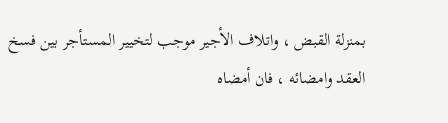بمنزلة القبض ، واتلاف الأجير موجب لتخيير المستأجر بين فسخ
العقد وامضائه ، فان أمضاه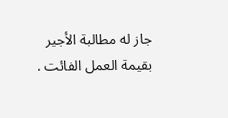جاز له مطالبة الأجير بقيمة العمل الفائت .